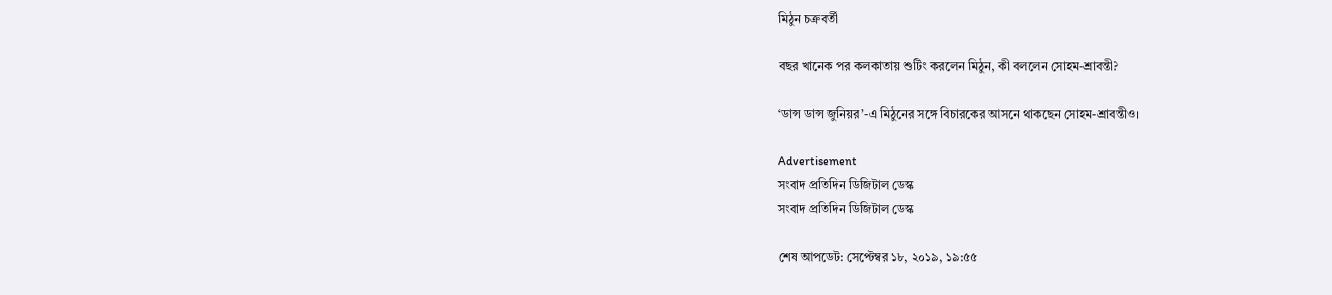মিঠুন চক্রবর্তী

বছর খানেক পর কলকাতায় শুটিং করলেন মিঠুন, কী বললেন সোহম-শ্রাবন্তী?

‘ডান্স ডান্স জুনিয়র’-এ মিঠুনের সঙ্গে বিচারকের আসনে থাকছেন সোহম-শ্রাবন্তীও।

Advertisement
সংবাদ প্রতিদিন ডিজিটাল ডেস্ক
সংবাদ প্রতিদিন ডিজিটাল ডেস্ক

শেষ আপডেট: সেপ্টেম্বর ১৮, ২০১৯, ১৯:৫৫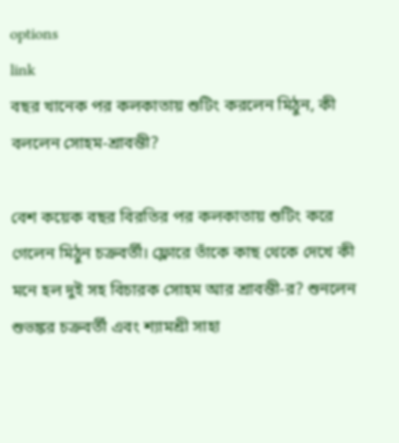options
link
বছর খানেক পর কলকাতায় শুটিং করলেন মিঠুন, কী বললেন সোহম-শ্রাবন্তী?

বেশ কয়েক বছর বিরতির পর কলকাতায় শুটিং করে গেলেন মিঠুন চক্রবর্তী। ফ্লোরে তাঁকে কাছ থেকে দেখে কী মনে হল দুই সহ বিচারক সোহম আর শ্রাবন্তী-র? শুনলেন শুভঙ্কর চক্রবর্তী এবং শ্যামশ্রী সাহা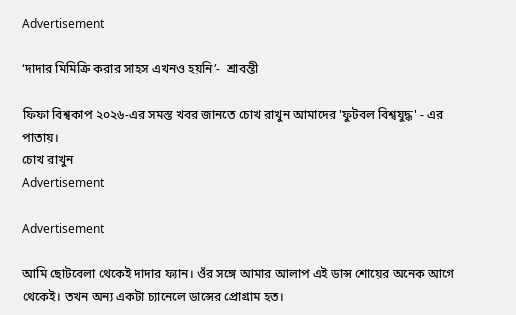Advertisement

‘দাদার মিমিক্রি করার সাহস এখনও হয়নি’-  শ্রাবন্তী

ফিফা বিশ্বকাপ ২০২৬-এর সমস্ত খবর জানতে চোখ রাখুন আমাদের 'ফুটবল বিশ্বযুদ্ধ' - এর পাতায়।
চোখ রাখুন
Advertisement

Advertisement

আমি ছোটবেলা থেকেই দাদার ফ্যান। ওঁর সঙ্গে আমার আলাপ এই ডান্স শোয়ের অনেক আগে থেকেই। তখন অন্য একটা চ্যানেলে ডান্সের প্রোগ্রাম হত।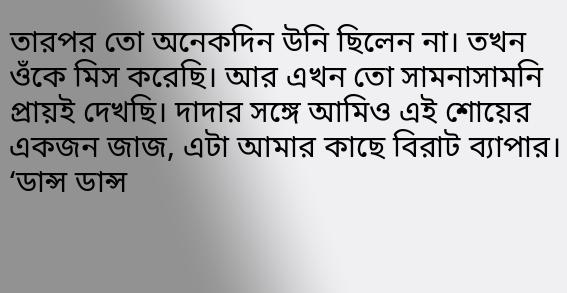তারপর তো অনেকদিন উনি ছিলেন না। তখন ওঁকে মিস করেছি। আর এখন তো সামনাসামনি প্রায়ই দেখছি। দাদার সঙ্গে আমিও এই শোয়ের একজন জাজ, এটা আমার কাছে বিরাট ব্যাপার। ‘ডান্স ডান্স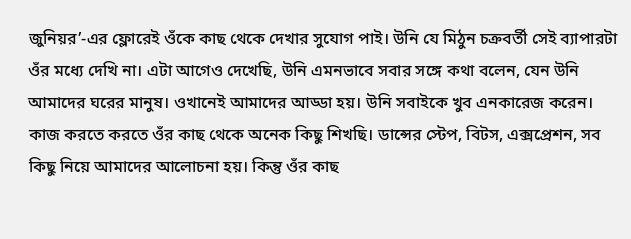জুনিয়র’-এর ফ্লোরেই ওঁকে কাছ থেকে দেখার সুযোগ পাই। উনি যে মিঠুন চক্রবর্তী সেই ব্যাপারটা ওঁর মধ্যে দেখি না। এটা আগেও দেখেছি, উনি এমনভাবে সবার সঙ্গে কথা বলেন, যেন উনি আমাদের ঘরের মানুষ। ওখানেই আমাদের আড্ডা হয়। উনি সবাইকে খুব এনকারেজ করেন। কাজ করতে করতে ওঁর কাছ থেকে অনেক কিছু শিখছি। ডান্সের স্টেপ, বিটস, এক্সপ্রেশন, সব কিছু নিয়ে আমাদের আলোচনা হয়। কিন্তু ওঁর কাছ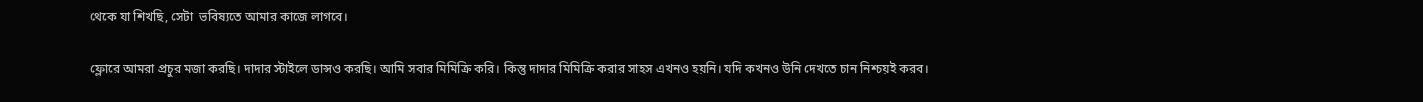থেকে যা শিখছি, সেটা  ভবিষ্যতে আমার কাজে লাগবে।

ফ্লোরে আমরা প্রচুর মজা করছি। দাদার স্টাইলে ডান্সও করছি। আমি সবার মিমিক্রি করি। কিন্তু দাদার মিমিক্রি করার সাহস এখনও হয়নি। যদি কখনও উনি দেখতে চান নিশ্চয়ই করব।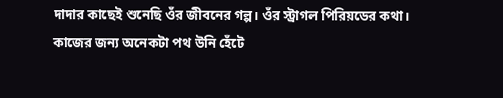দাদার কাছেই শুনেছি ওঁর জীবনের গল্প। ওঁর স্ট্রাগল পিরিয়ডের কথা। কাজের জন্য অনেকটা পথ উনি হেঁটে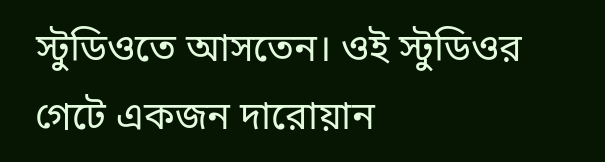স্টুডিওতে আসতেন। ওই স্টুডিওর গেটে একজন দারোয়ান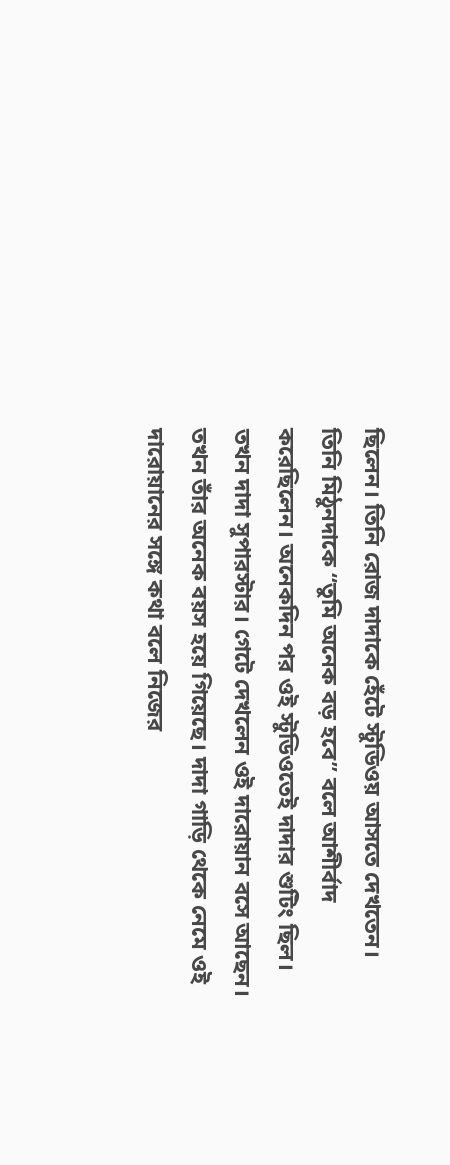ছিলেন। তিনি রোজ দাদাকে হেঁটে স্টুডিওয় আসতে দেখতেন। তিনি মিঠুনদাকে “তুমি অনেক বড় হবে” বলে আশীর্বাদ করেছিলেন। অনেকদিন পর ওই স্টুডিওতেই দাদার শুটিং ছিল। তখন দাদা সুপারস্টার। গেটে দেখলেন ওই দারোয়ান বসে আছেন। তখন তাঁর অনেক বয়স হয়ে গিয়েছে। দাদা গাড়ি থেকে নেমে ওই দারোয়ানের সঙ্গে কথা বলে নিজের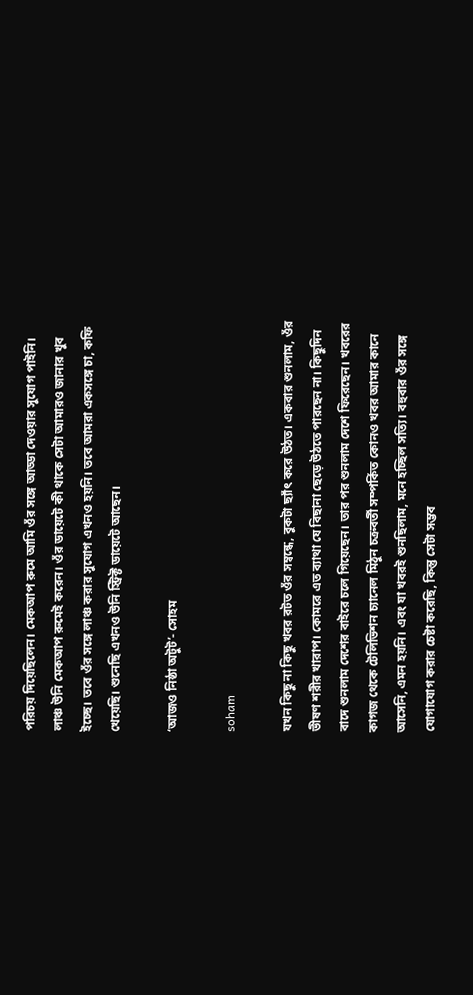পরিচয় দিয়েছিলেন। মেকআপ রুমে আমি ওঁর সঙ্গে আড্ডা দেওয়ার সুযোগ পাইনি। লাঞ্চ উনি মেকআপ রুমেই করেন। ওঁর ডায়েটে কী থাকে সেটা আমারও জানার খুব ইচ্ছে। তবে ওঁর সঙ্গে লাঞ্চ করার সুযোগ এখনও হয়নি। তবে আমরা একসঙ্গে চা, কফি খেয়েছি। শুনেছি এখনও উনি স্ট্রিক্ট ডায়েটে আছেন।

‘আজও নিষ্ঠা অটুট’- সোহম

soham

যখন কিছু না কিছু খবর রটত ওঁর সম্বন্ধে, বুকটা ছ্যাঁৎ করে উঠত। একবার শুনলাম, ওঁর ভীষণ শরীর খারাপ। কোমরে এত ব্যাথা যে বিছানা ছেড়ে উঠতে পারছেন না। কিছুদিন বাদে শুনলাম দেশের বাইরে চলে গিয়েছেন। তার পর শুনলাম দেশে ফিরেছেন। খবরের কাগজ থেকে টেলিভিশন চ্যানেল মিঠুন চক্রবর্তী সম্পর্কিত কোনও খবর আমার কানে আসেনি, এমন হয়নি। এবং যা খবরই শুনছিলাম, মনে হচ্ছিল সত্যি। বহুবার ওঁর সঙ্গে যোগাযোগ করার চেষ্টা করেছি, কিন্তু সেটা সম্ভব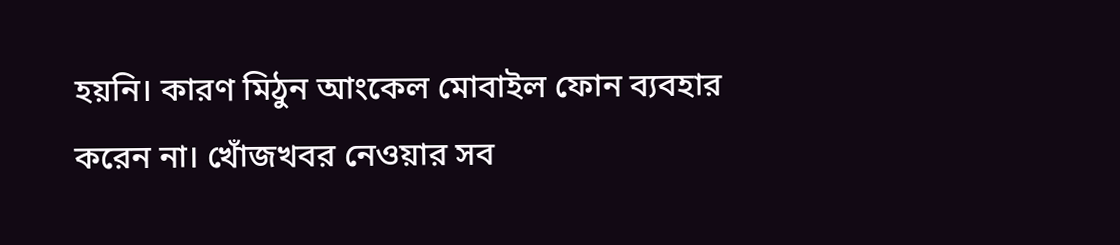হয়নি। কারণ মিঠুন আংকেল মোবাইল ফোন ব্যবহার করেন না। খোঁজখবর নেওয়ার সব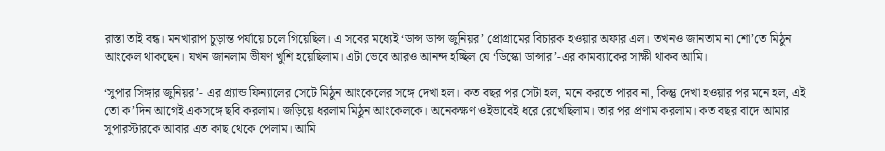রাস্তা তাই বন্ধ। মনখারাপ চুড়ান্ত পর্যায়ে চলে গিয়েছিল। এ সবের মধ্যেই ‘ডান্স ডান্স জুনিয়র’ প্রোগ্রামের বিচারক হওয়ার অফার এল। তখনও জানতাম না শো’তে মিঠুন আংকেল থাকছেন। যখন জানলাম ভীষণ খুশি হয়েছিলাম। এটা ভেবে আরও আনন্দ হচ্ছিল যে ‘ডিস্কো ডান্সার’-এর কামব্যাকের সাক্ষী থাকব আমি।

‘সুপার সিঙ্গার জুনিয়র’- এর গ্র্যান্ড ফিন্যালের সেটে মিঠুন আংকেলের সঙ্গে দেখা হল। কত বছর পর সেটা হল, মনে করতে পারব না, কিন্তু দেখা হওয়ার পর মনে হল, এই তো ক’দিন আগেই একসঙ্গে ছবি করলাম। জড়িয়ে ধরলাম মিঠুন আংকেলকে। অনেকক্ষণ ওইভাবেই ধরে রেখেছিলাম। তার পর প্রণাম করলাম। কত বছর বাদে আমার সুপারস্টারকে আবার এত কাছ থেকে পেলাম। আমি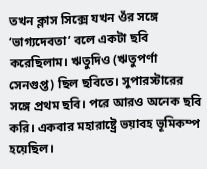তখন ক্লাস সিক্সে যখন ওঁর সঙ্গে ‘ভাগ্যদেবতা’ বলে একটা ছবি করেছিলাম। ঋতুদিও (ঋতুপর্ণা সেনগুপ্ত) ছিল ছবিতে। সুপারস্টারের সঙ্গে প্রথম ছবি। পরে আরও অনেক ছবি করি। একবার মহারাষ্ট্রে ভয়াবহ ভূমিকম্প হয়েছিল।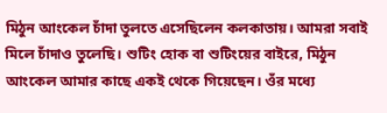মিঠুন আংকেল চাঁদা তুলতে এসেছিলেন কলকাতায়। আমরা সবাই মিলে চাঁদাও তুলেছি। শুটিং হোক বা শুটিংয়ের বাইরে, মিঠুন আংকেল আমার কাছে একই থেকে গিয়েছেন। ওঁর মধ্যে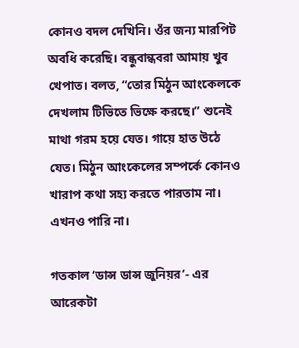কোনও বদল দেখিনি। ওঁর জন্য মারপিট অবধি করেছি। বন্ধুবান্ধবরা আমায় খুব খেপাত। বলত, “তোর মিঠুন আংকেলকে দেখলাম টিভিতে ভিক্ষে করছে।” শুনেই মাথা গরম হয়ে যেত। গায়ে হাত উঠে যেত। মিঠুন আংকেলের সম্পর্কে কোনও খারাপ কথা সহ্য করতে পারতাম না। এখনও পারি না।

গতকাল ‘ডান্স ডান্স জুনিয়র’- এর আরেকটা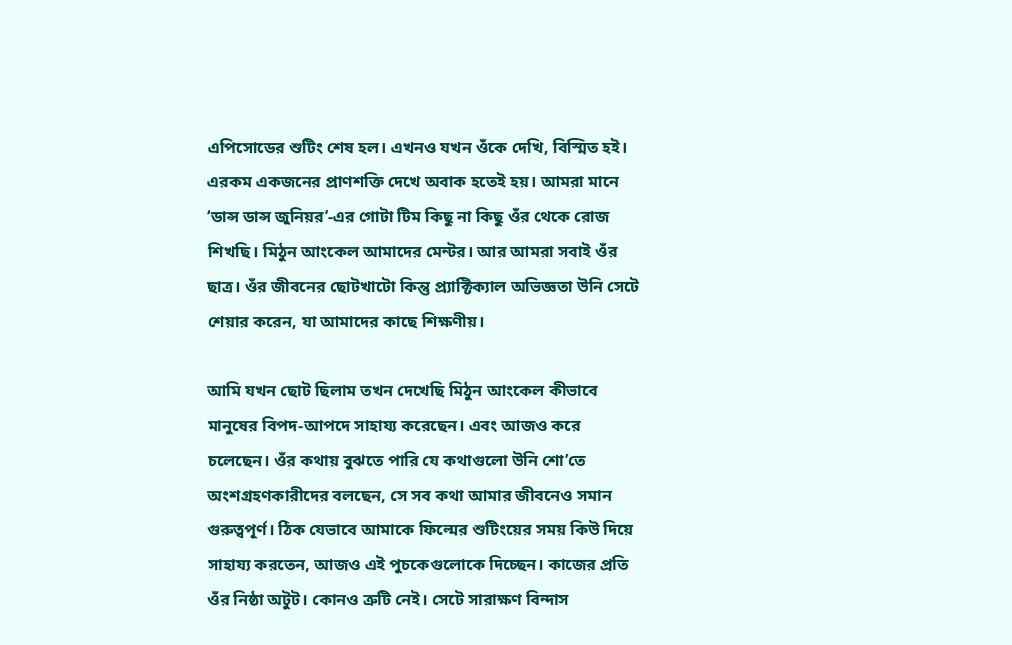এপিসোডের শুটিং শেষ হল। এখনও যখন ওঁকে দেখি, বিস্মিত হই। এরকম একজনের প্রাণশক্তি দেখে অবাক হতেই হয়। আমরা মানে ‘ডান্স ডান্স জুনিয়র’-এর গোটা টিম কিছু না কিছু ওঁর থেকে রোজ শিখছি। মিঠুন আংকেল আমাদের মেন্টর। আর আমরা সবাই ওঁর ছাত্র। ওঁর জীবনের ছোটখাটো কিন্তু প্র্যাক্টিক্যাল অভিজ্ঞতা উনি সেটে শেয়ার করেন, যা আমাদের কাছে শিক্ষণীয়।

আমি যখন ছোট ছিলাম তখন দেখেছি মিঠুন আংকেল কীভাবে মানুষের বিপদ-আপদে সাহায্য করেছেন। এবং আজও করে চলেছেন। ওঁর কথায় বুঝতে পারি যে কথাগুলো উনি শো’তে অংশগ্রহণকারীদের বলছেন, সে সব কথা আমার জীবনেও সমান গুরুত্বপূর্ণ। ঠিক যেভাবে আমাকে ফিল্মের শুটিংয়ের সময় কিউ দিয়ে সাহায্য করতেন, আজও এই পুচকেগুলোকে দিচ্ছেন। কাজের প্রতি ওঁর নিষ্ঠা অটুট। কোনও ত্রুটি নেই। সেটে সারাক্ষণ বিন্দাস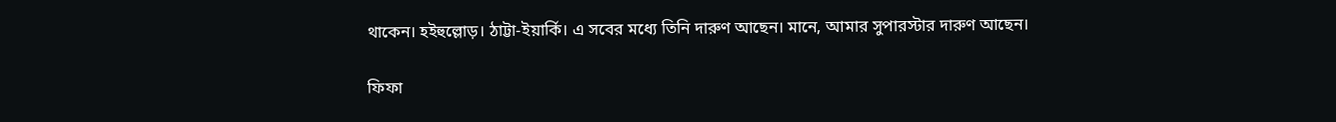থাকেন। হইহুল্লোড়। ঠাট্টা-ইয়ার্কি। এ সবের মধ্যে তিনি দারুণ আছেন। মানে, আমার সুপারস্টার দারুণ আছেন।

ফিফা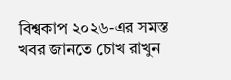বিশ্বকাপ ২০২৬-এর সমস্ত খবর জানতে চোখ রাখুন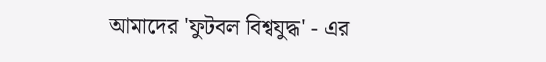আমাদের 'ফুটবল বিশ্বযুদ্ধ' - এর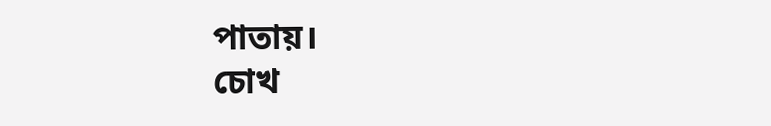পাতায়।
চোখ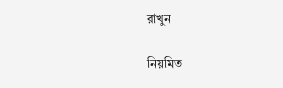রাখুন

নিয়মিত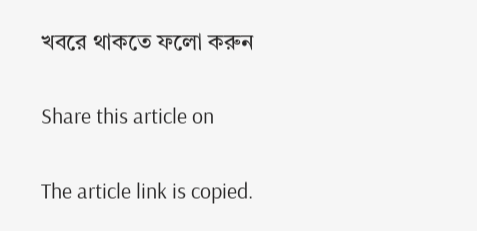খবরে থাকতে ফলো করুন

Share this article on

The article link is copied.